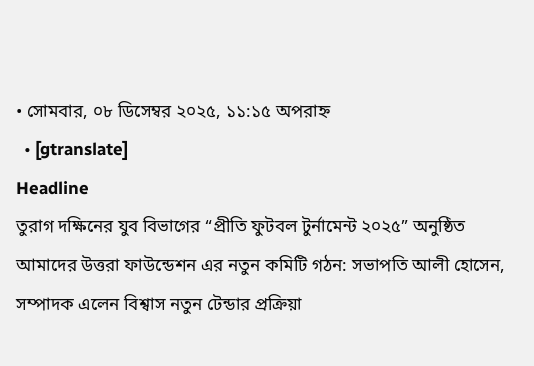• সোমবার, ০৮ ডিসেম্বর ২০২৫, ১১:১৫ অপরাহ্ন
  • [gtranslate]
Headline
তুরাগ দক্ষিনের যুব বিভাগের “প্রীতি ফুটবল টুর্নামেন্ট ২০২৫” অনুষ্ঠিত আমাদের উত্তরা ফাউন্ডেশন এর নতুন কমিটি গঠন: সভাপতি আলী হোসেন, সম্পাদক এলেন বিশ্বাস নতুন টেন্ডার প্রক্রিয়া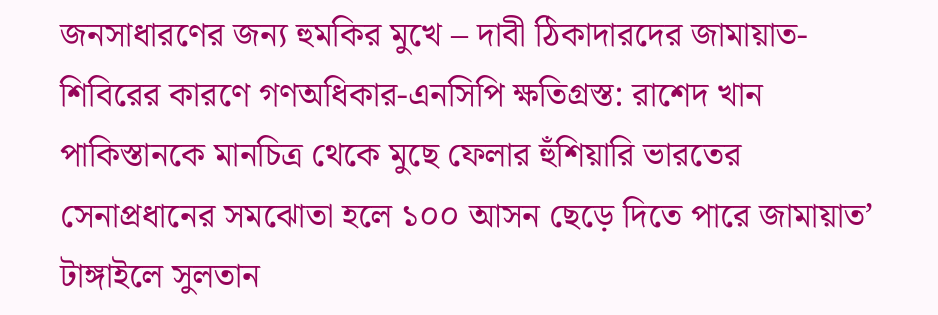জনসাধারণের জন্য হুমকির মুখে – দাবী ঠিকাদারদের জামায়াত-শিবিরের কারণে গণঅধিকার-এনসিপি ক্ষতিগ্রস্ত: রাশেদ খান পাকিস্তানকে মানচিত্র থেকে মুছে ফেলার হুঁশিয়ারি ভারতের সেনাপ্রধানের সমঝোতা হলে ১০০ আসন ছেড়ে দিতে পারে জামায়াত’ টাঙ্গাইলে সুলতান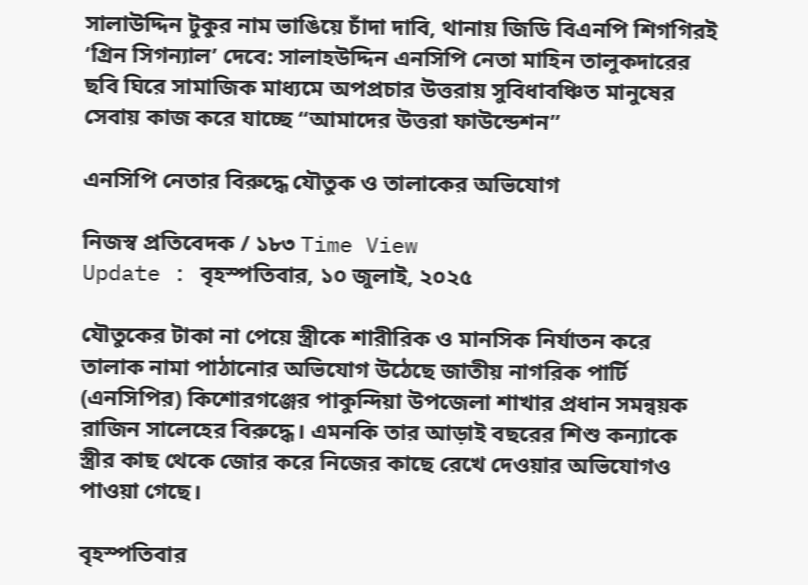সালাউদ্দিন টুকুর নাম ভাঙিয়ে চাঁদা দাবি, থানায় জিডি বিএনপি শিগগিরই ‘গ্রিন সিগন্যাল’ দেবে: সালাহউদ্দিন এনসিপি নেতা মাহিন তালুকদারের ছবি ঘিরে সামাজিক মাধ্যমে অপপ্রচার উত্তরায় সুবিধাবঞ্চিত মানুষের সেবায় কাজ করে যাচ্ছে “আমাদের উত্তরা ফাউন্ডেশন”

এনসিপি নেতার বিরুদ্ধে যৌতুক ও তালাকের অভিযোগ

নিজস্ব প্রতিবেদক / ১৮৩ Time View
Update : বৃহস্পতিবার, ১০ জুলাই, ২০২৫

যৌতুকের টাকা না পেয়ে স্ত্রীকে শারীরিক ও মানসিক নির্যাতন করে তালাক নামা পাঠানোর অভিযোগ উঠেছে জাতীয় নাগরিক পার্টি (এনসিপির) কিশোরগঞ্জের পাকুন্দিয়া উপজেলা শাখার প্রধান সমন্বয়ক রাজিন সালেহের বিরুদ্ধে। এমনকি তার আড়াই বছরের শিশু কন্যাকে স্ত্রীর কাছ থেকে জোর করে নিজের কাছে রেখে দেওয়ার অভিযোগও পাওয়া গেছে।

বৃহস্পতিবার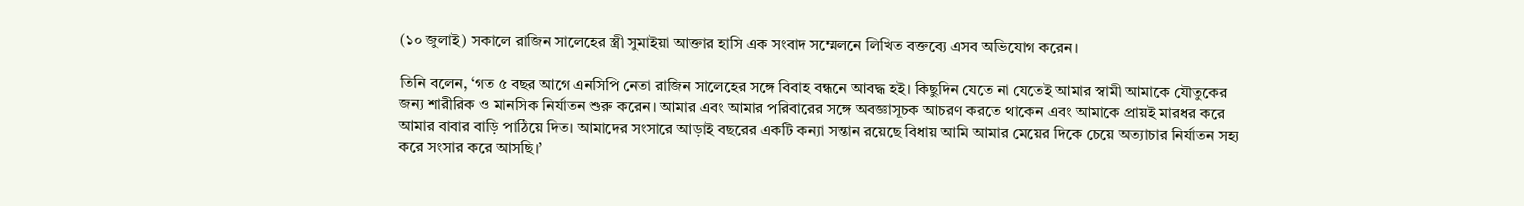(১০ জুলাই) সকালে রাজিন সালেহের স্ত্রী সুমাইয়া আক্তার হাসি এক সংবাদ সম্মেলনে লিখিত বক্তব্যে এসব অভিযোগ করেন।

তিনি বলেন, ‘গত ৫ বছর আগে এনসিপি নেতা রাজিন সালেহের সঙ্গে বিবাহ বন্ধনে আবদ্ধ হই। কিছুদিন যেতে না যেতেই আমার স্বামী আমাকে যৌতুকের জন্য শারীরিক ও মানসিক নির্যাতন শুরু করেন। আমার এবং আমার পরিবারের সঙ্গে অবজ্ঞাসূচক আচরণ করতে থাকেন এবং আমাকে প্রায়ই মারধর করে আমার বাবার বাড়ি পাঠিয়ে দিত। আমাদের সংসারে আড়াই বছরের একটি কন্যা সন্তান রয়েছে বিধায় আমি আমার মেয়ের দিকে চেয়ে অত্যাচার নির্যাতন সহ্য করে সংসার করে আসছি।’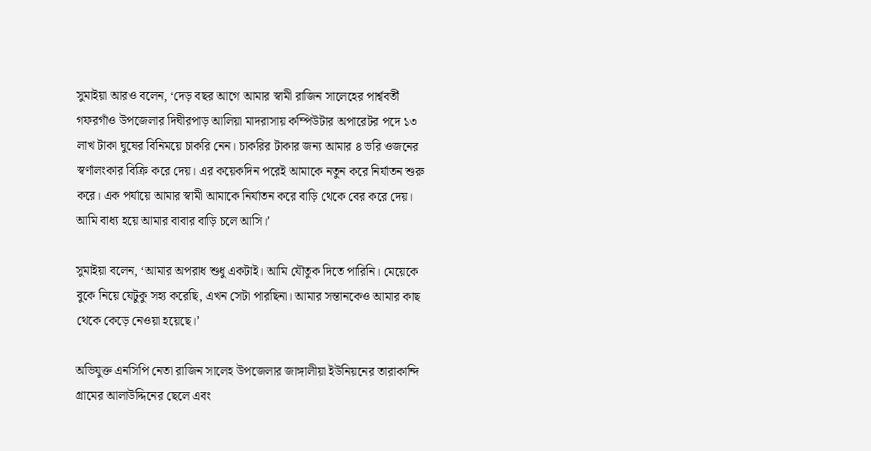সুমাইয়া আরও বলেন, ‘দেড় বছর আগে আমার স্বামী রাজিন সালেহের পার্শ্ববর্তী গফরগাঁও উপজেলার দিঘীরপাড় আলিয়া মাদরাসায় কম্পিউটার অপারেটর পদে ১৩ লাখ টাকা ঘুষের বিনিময়ে চাকরি নেন। চাকরির টাকার জন্য আমার ৪ ভরি ওজনের স্বর্ণালংকার বিক্রি করে দেয়। এর কয়েকদিন পরেই আমাকে নতুন করে নির্যাতন শুরু করে। এক পর্যায়ে আমার স্বামী আমাকে নির্যাতন করে বাড়ি থেকে বের করে দেয়। আমি বাধ্য হয়ে আমার বাবার বাড়ি চলে আসি।’

সুমাইয়া বলেন, ‘আমার অপরাধ শুধু একটাই। আমি যৌতুক দিতে পারিনি। মেয়েকে বুকে নিয়ে যেটুকু সহ্য করেছি, এখন সেটা পারছিনা। আমার সন্তানকেও আমার কাছ থেকে কেড়ে নেওয়া হয়েছে।’

অভিযুক্ত এনসিপি নেতা রাজিন সালেহ উপজেলার জাঙ্গালীয়া ইউনিয়নের তারাকান্দি গ্রামের আলাউদ্দিনের ছেলে এবং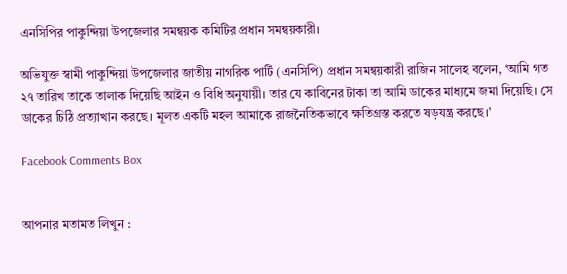এনসিপির পাকুন্দিয়া উপজেলার সমন্বয়ক কমিটির প্রধান সমন্বয়কারী।

অভিযুক্ত স্বামী পাকুন্দিয়া উপজেলার জাতীয় নাগরিক পার্টি (এনসিপি) প্রধান সমন্বয়কারী রাজিন সালেহ বলেন, ‘আমি গত ২৭ তারিখ তাকে তালাক দিয়েছি আইন ও বিধি অনুযায়ী। তার যে কাবিনের টাকা তা আমি ডাকের মাধ্যমে জমা দিয়েছি। সে ডাকের চিঠি প্রত্যাখান করছে। মূলত একটি মহল আমাকে রাজনৈতিকভাবে ক্ষতিগ্রস্ত করতে ষড়যন্ত্র করছে।’

Facebook Comments Box


আপনার মতামত লিখুন :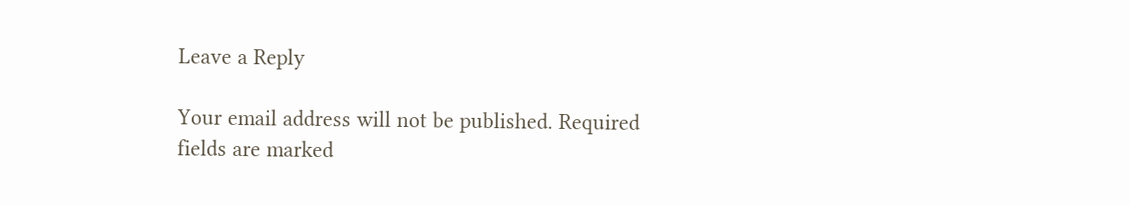Leave a Reply

Your email address will not be published. Required fields are marked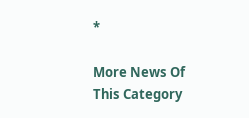*

More News Of This Category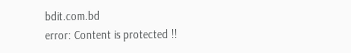bdit.com.bd
error: Content is protected !!